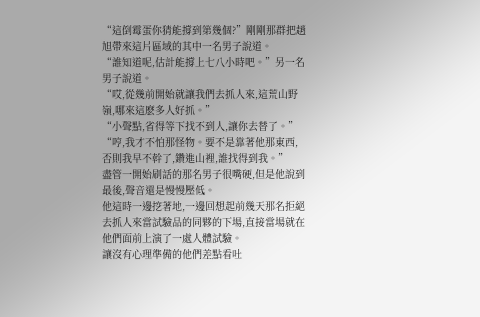“這倒霉蛋你猜能撐到第幾個?”剛剛那群把趙旭帶來這片區域的其中一名男子說道。
“誰知道呢,估計能撐上七八小時吧。”另一名男子說道。
“哎,從幾前開始就讓我們去抓人來,這荒山野嶺,哪來這麽多人好抓。”
“小聲點,省得等下找不到人,讓你去替了。”
“哼,我才不怕那怪物。要不是靠著他那東西,否則我早不幹了,鑽進山裡,誰找得到我。”
盡管一開始刷話的那名男子很嘴硬,但是他說到最後,聲音還是慢慢壓低。
他這時一邊挖著地,一邊回想起前幾天那名拒絕去抓人來當試驗品的同夥的下場,直接當場就在他們面前上演了一處人體試驗。
讓沒有心理準備的他們差點看吐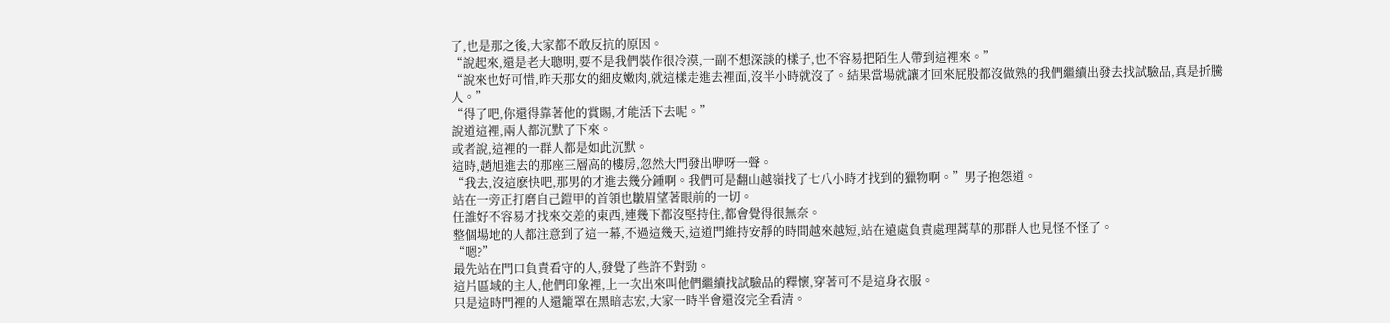了,也是那之後,大家都不敢反抗的原因。
“說起來,還是老大聰明,要不是我們裝作很冷漠,一副不想深談的樣子,也不容易把陌生人帶到這裡來。”
“說來也好可惜,昨天那女的細皮嫩肉,就這樣走進去裡面,沒半小時就沒了。結果當場就讓才回來屁股都沒做熟的我們繼續出發去找試驗品,真是折騰人。”
“得了吧,你還得靠著他的賞賜,才能活下去呢。”
說道這裡,兩人都沉默了下來。
或者說,這裡的一群人都是如此沉默。
這時,趙旭進去的那座三層高的樓房,忽然大門發出咿呀一聲。
“我去,沒這麽快吧,那男的才進去幾分鍾啊。我們可是翻山越嶺找了七八小時才找到的獵物啊。”男子抱怨道。
站在一旁正打磨自己鎧甲的首領也皺眉望著眼前的一切。
任誰好不容易才找來交差的東西,連幾下都沒堅持住,都會覺得很無奈。
整個場地的人都注意到了這一幕,不過這幾天,這道門維持安靜的時間越來越短,站在遠處負責處理蒿草的那群人也見怪不怪了。
“嗯?”
最先站在門口負責看守的人,發覺了些許不對勁。
這片區域的主人,他們印象裡,上一次出來叫他們繼續找試驗品的釋懷,穿著可不是這身衣服。
只是這時門裡的人還籠罩在黑暗志宏,大家一時半會還沒完全看清。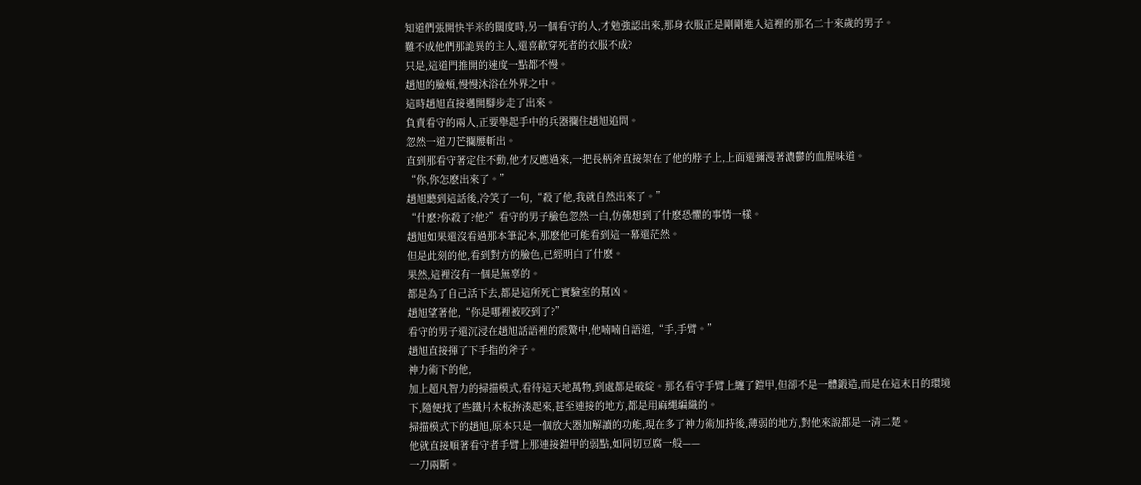知道們張開快半米的闊度時,另一個看守的人,才勉強認出來,那身衣服正是剛剛進入這裡的那名二十來歲的男子。
難不成他們那詭異的主人,還喜歡穿死者的衣服不成?
只是,這道門推開的速度一點都不慢。
趙旭的臉頰,慢慢沐浴在外界之中。
這時趙旭直接邁開腳步走了出來。
負責看守的兩人,正要舉起手中的兵器攔住趙旭追問。
忽然一道刀芒攔腰斬出。
直到那看守著定住不動,他才反應過來,一把長柄斧直接架在了他的脖子上,上面還彌漫著濃鬱的血腥味道。
“你,你怎麽出來了。”
趙旭聽到這話後,冷笑了一句,“殺了他,我就自然出來了。”
“什麽?你殺了?他?”看守的男子臉色忽然一白,仿佛想到了什麽恐懼的事情一樣。
趙旭如果還沒看過那本筆記本,那麽他可能看到這一幕還茫然。
但是此刻的他,看到對方的臉色,已經明白了什麽。
果然,這裡沒有一個是無辜的。
都是為了自己活下去,都是這所死亡實驗室的幫凶。
趙旭望著他,“你是哪裡被咬到了?”
看守的男子還沉浸在趙旭話語裡的震驚中,他喃喃自語道,“手,手臂。”
趙旭直接揮了下手指的斧子。
神力術下的他,
加上超凡智力的掃描模式,看待這天地萬物,到處都是破綻。那名看守手臂上纏了鎧甲,但卻不是一體鍛造,而是在這末日的環境下,隨便找了些鐵片木板拚湊起來,甚至連接的地方,都是用麻繩編織的。
掃描模式下的趙旭,原本只是一個放大器加解讀的功能,現在多了神力術加持後,薄弱的地方,對他來說都是一清二楚。
他就直接順著看守者手臂上那連接鎧甲的弱點,如同切豆腐一般——
一刀兩斷。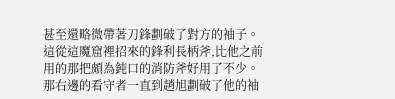甚至還略微帶著刀鋒劃破了對方的袖子。
這從這魔窟裡招來的鋒利長柄斧,比他之前用的那把頗為鈍口的消防斧好用了不少。
那右邊的看守者一直到趙旭劃破了他的袖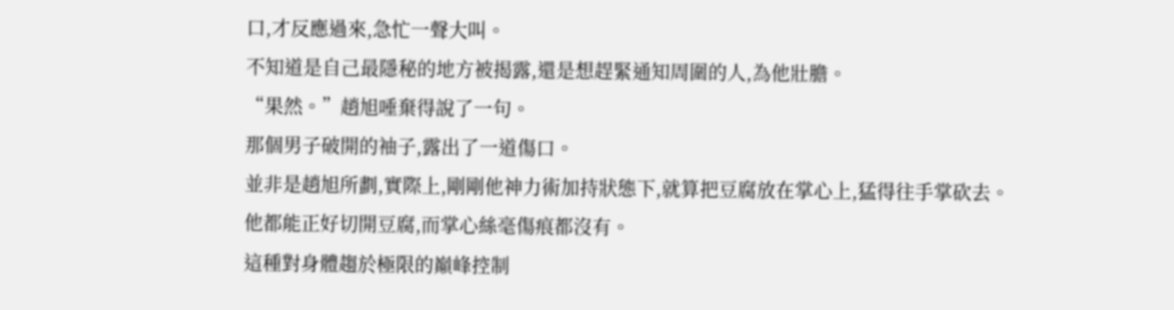口,才反應過來,急忙一聲大叫。
不知道是自己最隱秘的地方被揭露,還是想趕緊通知周圍的人,為他壯膽。
“果然。”趙旭唾棄得說了一句。
那個男子破開的袖子,露出了一道傷口。
並非是趙旭所劃,實際上,剛剛他神力術加持狀態下,就算把豆腐放在掌心上,猛得往手掌砍去。
他都能正好切開豆腐,而掌心絲毫傷痕都沒有。
這種對身體趨於極限的巔峰控制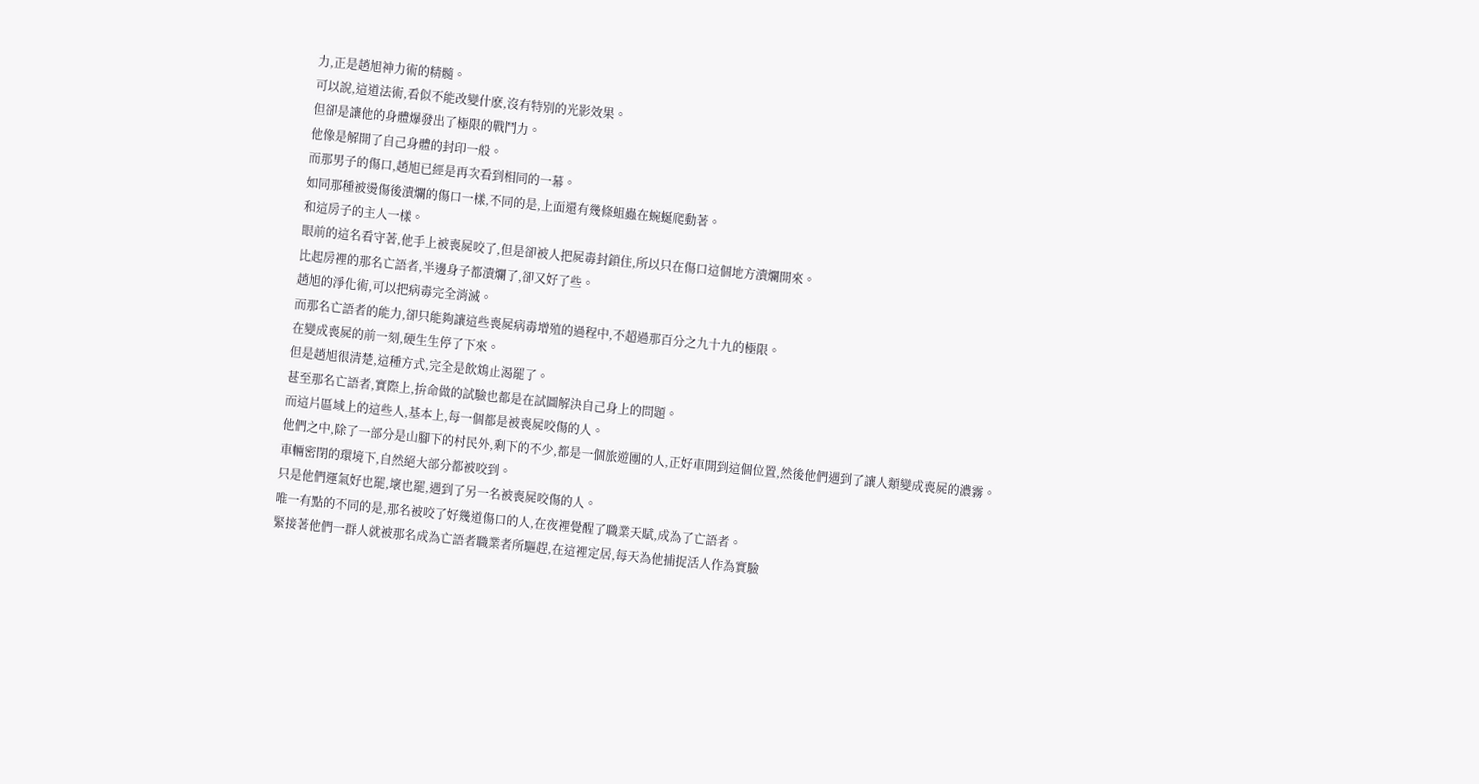力,正是趙旭神力術的精髓。
可以說,這道法術,看似不能改變什麽,沒有特別的光影效果。
但卻是讓他的身體爆發出了極限的戰鬥力。
他像是解開了自己身體的封印一般。
而那男子的傷口,趙旭已經是再次看到相同的一幕。
如同那種被燙傷後潰爛的傷口一樣,不同的是,上面還有幾條蛆蟲在蜿蜒爬動著。
和這房子的主人一樣。
眼前的這名看守著,他手上被喪屍咬了,但是卻被人把屍毒封鎖住,所以只在傷口這個地方潰爛開來。
比起房裡的那名亡語者,半邊身子都潰爛了,卻又好了些。
趙旭的淨化術,可以把病毒完全消滅。
而那名亡語者的能力,卻只能夠讓這些喪屍病毒增殖的過程中,不超過那百分之九十九的極限。
在變成喪屍的前一刻,硬生生停了下來。
但是趙旭很清楚,這種方式,完全是飲鴆止渴罷了。
甚至那名亡語者,實際上,拚命做的試驗也都是在試圖解決自己身上的問題。
而這片區域上的這些人,基本上,每一個都是被喪屍咬傷的人。
他們之中,除了一部分是山腳下的村民外,剩下的不少,都是一個旅遊團的人,正好車開到這個位置,然後他們遇到了讓人類變成喪屍的濃霧。
車輛密閉的環境下,自然絕大部分都被咬到。
只是他們運氣好也罷,壞也罷,遇到了另一名被喪屍咬傷的人。
唯一有點的不同的是,那名被咬了好幾道傷口的人,在夜裡覺醒了職業天賦,成為了亡語者。
緊接著他們一群人就被那名成為亡語者職業者所驅趕,在這裡定居,每天為他捕捉活人作為實驗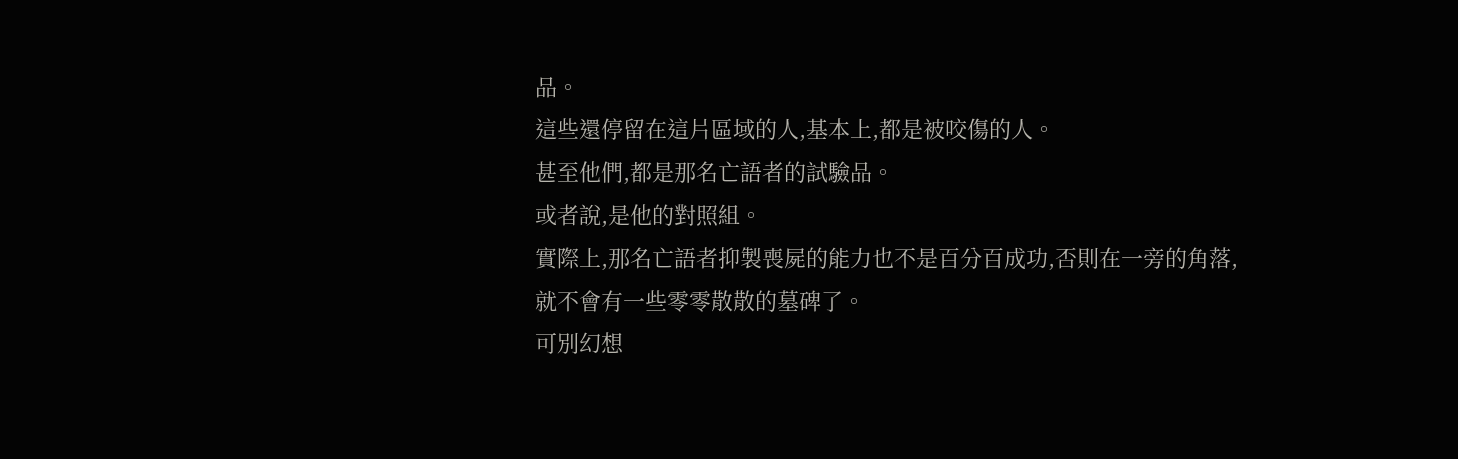品。
這些還停留在這片區域的人,基本上,都是被咬傷的人。
甚至他們,都是那名亡語者的試驗品。
或者說,是他的對照組。
實際上,那名亡語者抑製喪屍的能力也不是百分百成功,否則在一旁的角落,就不會有一些零零散散的墓碑了。
可別幻想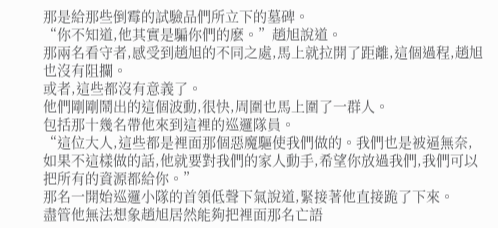那是給那些倒霉的試驗品們所立下的墓碑。
“你不知道,他其實是騙你們的麽。”趙旭說道。
那兩名看守者,感受到趙旭的不同之處,馬上就拉開了距離,這個過程,趙旭也沒有阻攔。
或者,這些都沒有意義了。
他們剛剛鬧出的這個波動,很快,周圍也馬上圍了一群人。
包括那十幾名帶他來到這裡的巡邏隊員。
“這位大人,這些都是裡面那個惡魔驅使我們做的。我們也是被逼無奈,如果不這樣做的話,他就要對我們的家人動手,希望你放過我們,我們可以把所有的資源都給你。”
那名一開始巡邏小隊的首領低聲下氣說道,緊接著他直接跪了下來。
盡管他無法想象趙旭居然能夠把裡面那名亡語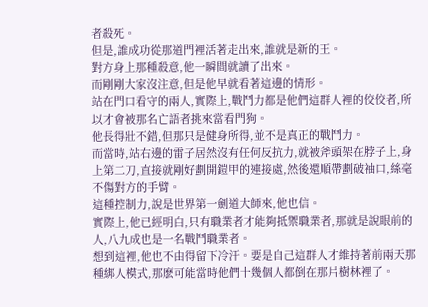者殺死。
但是,誰成功從那道門裡活著走出來,誰就是新的王。
對方身上那種殺意,他一瞬間就讀了出來。
而剛剛大家沒注意,但是他早就看著這邊的情形。
站在門口看守的兩人,實際上,戰鬥力都是他們這群人裡的佼佼者,所以才會被那名亡語者挑來當看門狗。
他長得壯不錯,但那只是健身所得,並不是真正的戰鬥力。
而當時,站右邊的雷子居然沒有任何反抗力,就被斧頭架在脖子上,身上第二刀,直接就剛好劃開鎧甲的連接處,然後還順帶劃破袖口,絲毫不傷對方的手臂。
這種控制力,說是世界第一劍道大師來,他也信。
實際上,他已經明白,只有職業者才能夠抵禦職業者,那就是說眼前的人,八九成也是一名戰鬥職業者。
想到這裡,他也不由得留下冷汗。要是自己這群人才維持著前兩天那種綁人模式,那麽可能當時他們十幾個人都倒在那片樹林裡了。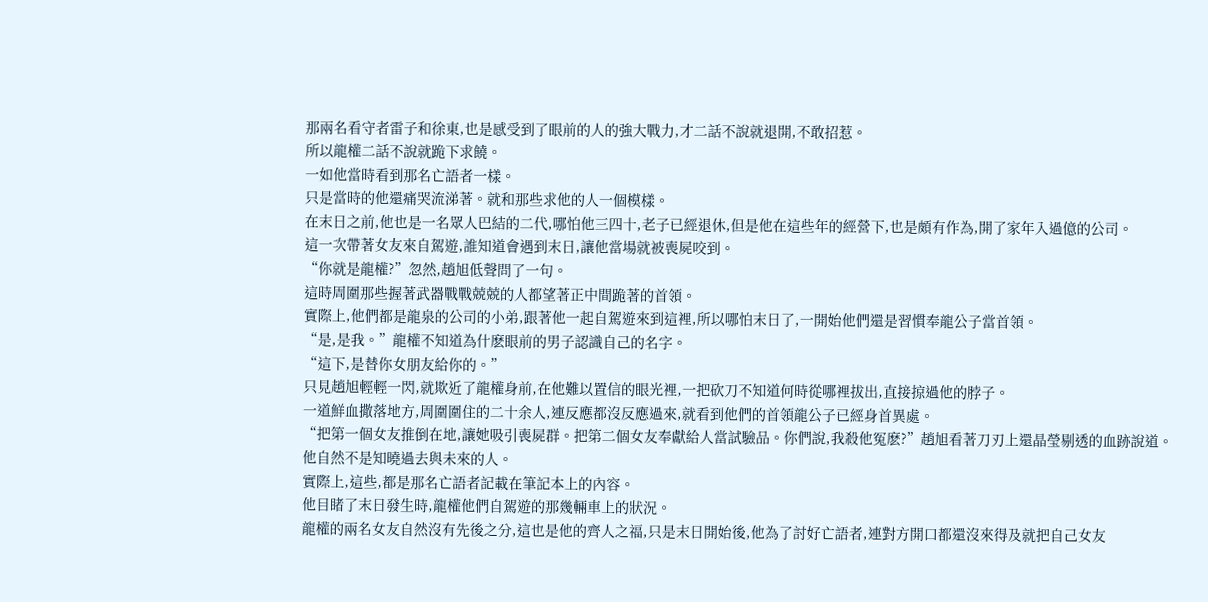那兩名看守者雷子和徐東,也是感受到了眼前的人的強大戰力,才二話不說就退開,不敢招惹。
所以龍權二話不說就跪下求饒。
一如他當時看到那名亡語者一樣。
只是當時的他還痛哭流涕著。就和那些求他的人一個模樣。
在末日之前,他也是一名眾人巴結的二代,哪怕他三四十,老子已經退休,但是他在這些年的經營下,也是頗有作為,開了家年入過億的公司。
這一次帶著女友來自駕遊,誰知道會遇到末日,讓他當場就被喪屍咬到。
“你就是龍權?”忽然,趙旭低聲問了一句。
這時周圍那些握著武器戰戰兢兢的人都望著正中間跪著的首領。
實際上,他們都是龍泉的公司的小弟,跟著他一起自駕遊來到這裡,所以哪怕末日了,一開始他們還是習慣奉龍公子當首領。
“是,是我。”龍權不知道為什麽眼前的男子認識自己的名字。
“這下,是替你女朋友給你的。”
只見趙旭輕輕一閃,就欺近了龍權身前,在他難以置信的眼光裡,一把砍刀不知道何時從哪裡拔出,直接掠過他的脖子。
一道鮮血撒落地方,周圍圍住的二十余人,連反應都沒反應過來,就看到他們的首領龍公子已經身首異處。
“把第一個女友推倒在地,讓她吸引喪屍群。把第二個女友奉獻給人當試驗品。你們說,我殺他冤麽?”趙旭看著刀刃上還晶瑩剔透的血跡說道。
他自然不是知曉過去與未來的人。
實際上,這些,都是那名亡語者記載在筆記本上的內容。
他目睹了末日發生時,龍權他們自駕遊的那幾輛車上的狀況。
龍權的兩名女友自然沒有先後之分,這也是他的齊人之福,只是末日開始後,他為了討好亡語者,連對方開口都還沒來得及就把自己女友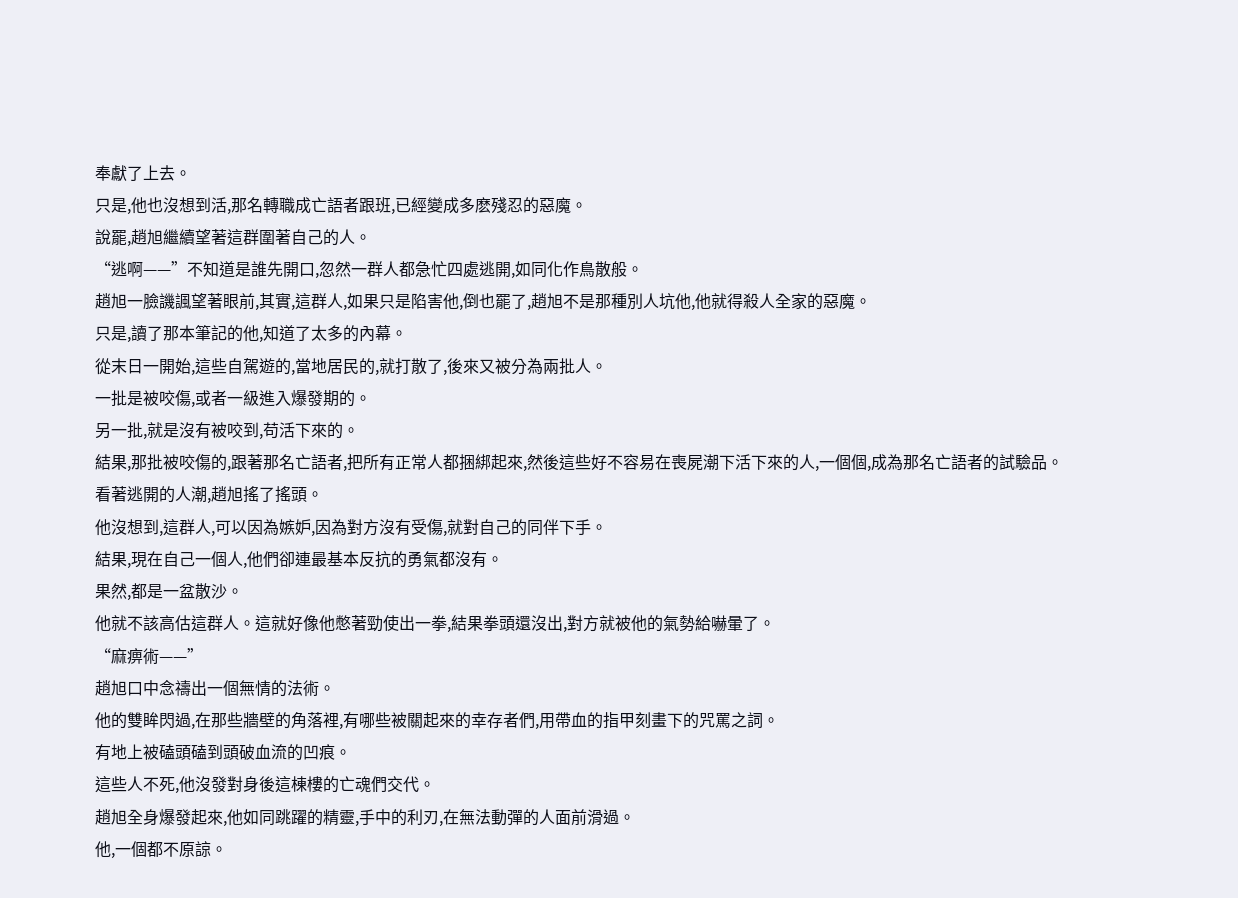奉獻了上去。
只是,他也沒想到活,那名轉職成亡語者跟班,已經變成多麽殘忍的惡魔。
說罷,趙旭繼續望著這群圍著自己的人。
“逃啊——”不知道是誰先開口,忽然一群人都急忙四處逃開,如同化作鳥散般。
趙旭一臉譏諷望著眼前,其實,這群人,如果只是陷害他,倒也罷了,趙旭不是那種別人坑他,他就得殺人全家的惡魔。
只是,讀了那本筆記的他,知道了太多的內幕。
從末日一開始,這些自駕遊的,當地居民的,就打散了,後來又被分為兩批人。
一批是被咬傷,或者一級進入爆發期的。
另一批,就是沒有被咬到,苟活下來的。
結果,那批被咬傷的,跟著那名亡語者,把所有正常人都捆綁起來,然後這些好不容易在喪屍潮下活下來的人,一個個,成為那名亡語者的試驗品。
看著逃開的人潮,趙旭搖了搖頭。
他沒想到,這群人,可以因為嫉妒,因為對方沒有受傷,就對自己的同伴下手。
結果,現在自己一個人,他們卻連最基本反抗的勇氣都沒有。
果然,都是一盆散沙。
他就不該高估這群人。這就好像他憋著勁使出一拳,結果拳頭還沒出,對方就被他的氣勢給嚇暈了。
“麻痹術——”
趙旭口中念禱出一個無情的法術。
他的雙眸閃過,在那些牆壁的角落裡,有哪些被關起來的幸存者們,用帶血的指甲刻畫下的咒罵之詞。
有地上被磕頭磕到頭破血流的凹痕。
這些人不死,他沒發對身後這棟樓的亡魂們交代。
趙旭全身爆發起來,他如同跳躍的精靈,手中的利刃,在無法動彈的人面前滑過。
他,一個都不原諒。